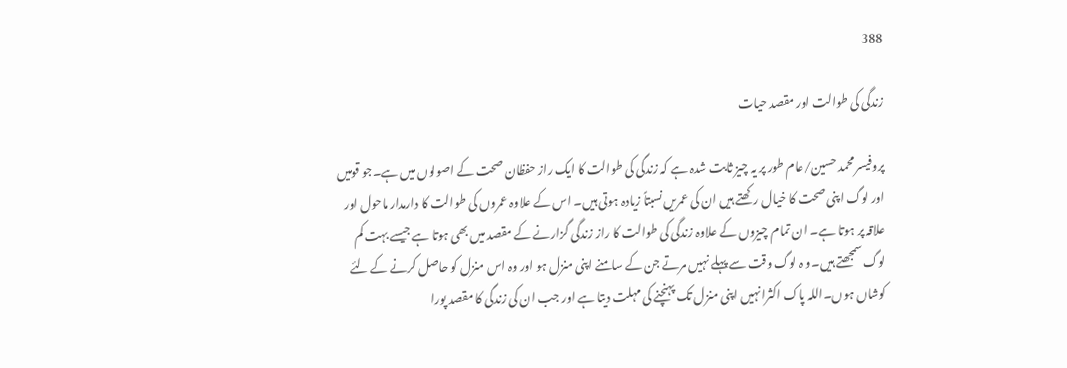388

زندگی کی طوالت اور مقصد حیات

پروفیسر محمد حسین/عام طور پر یہ چیز ثابت شدہ ہے کہ زندگی کی طوالت کا ایک راز حفظان صحت کے اصولوں میں ہے۔جو قومیں اور لوگ اپنی صحت کا خیال رکھتے ہیں ان کی عمریں نسبتاً زیادہ ہوتی ہیں۔ اس کے علاوہ عمروں کی طوالت کا دارمدار ماحول اور علاقہ پر ہوتا ہے۔ ان تمام چیزوں کے علاوہ زندگی کی طوالت کا راز زندگی گزارنے کے مقصد میں بھی ہوتا ہے جیسے بہت کم لوگ سمجھتے ہیں۔و ہ لوگ وقت سے پہلے نہیں مرتے جن کے سامنے اپنی منزل ہو اور وہ اس منزل کو حاصل کرنے کے لئے کوشاں ہوں۔اللہ پاک اکثرانہیں اپنی منزل تک پہنچنے کی مہلت دیتا ہے اور جب ان کی زندگی کا مقصد پورا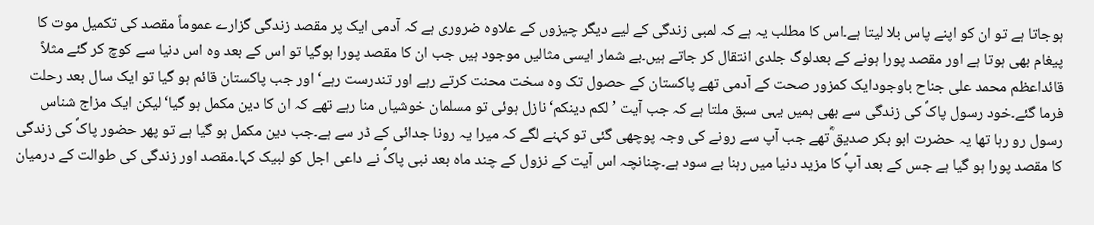ہوجاتا ہے تو ان کو اپنے پاس بلا لیتا ہے۔اس کا مطلب یہ ہے کہ لمبی زندگی کے لیے دیگر چیزوں کے علاوہ ضروری ہے کہ آدمی ایک پر مقصد زندگی گزارے عموماً مقصد کی تکمیل موت کا پیغام بھی ہوتا ہے اور مقصد پورا ہونے کے بعدلوگ جلدی انتقال کر جاتے ہیں۔بے شمار ایسی مثالیں موجود ہیں جب ان کا مقصد پورا ہوگیا تو اس کے بعد وہ اس دنیا سے کوچ کر گئے مثلاً قائداعظم محمد علی جناح باوجودایک کمزور صحت کے آدمی تھے پاکستان کے حصول تک وہ سخت محنت کرتے رہے اور تندرست رہے‘اور جب پاکستان قائم ہو گیا تو ایک سال بعد رحلت فرما گئے۔خود رسول پاکؐ کی زندگی سے بھی ہمیں یہی سبق ملتا ہے کہ جب آیت ’لکم دینکم‘نازل ہوئی تو مسلمان خوشیاں منا رہے تھے کہ ان کا دین مکمل ہو گیا‘لیکن ایک مزاج شناس رسول رو رہا تھا یہ حضرت ابو بکر صدیق ؓتھے جب آپ سے رونے کی وجہ پوچھی گئی تو کہنے لگے کہ میرا یہ رونا جدائی کے ڈر سے ہے۔جب دین مکمل ہو گیا ہے تو پھر حضور پاکؐ کی زندگی کا مقصد پورا ہو گیا ہے جس کے بعد آپؐ کا مزید دنیا میں رہنا بے سود ہے۔چنانچہ اس آیت کے نزول کے چند ماہ بعد نبی پاکؐ نے داعی اجل کو لبیک کہا۔مقصد اور زندگی کی طوالت کے درمیان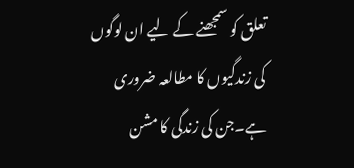تعلق کو سمجھنے کے لیے ان لوگوں کی زندگیوں کا مطالعہ ضروری ہے۔جن کی زندگی کا مشن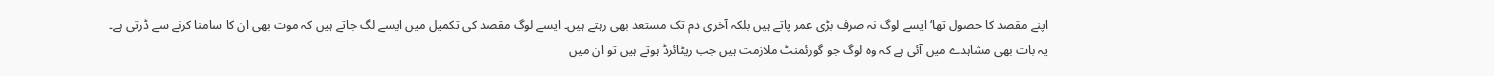اپنے مقصد کا حصول تھا‘ایسے لوگ نہ صرف بڑی عمر پاتے ہیں بلکہ آخری دم تک مستعد بھی رہتے ہیں۔ ایسے لوگ مقصد کی تکمیل میں ایسے لگ جاتے ہیں کہ موت بھی ان کا سامنا کرنے سے ڈرتی ہے۔ یہ بات بھی مشاہدے میں آئی ہے کہ وہ لوگ جو گورئمنٹ ملازمت ہیں جب ریٹائرڈ ہوتے ہیں تو ان میں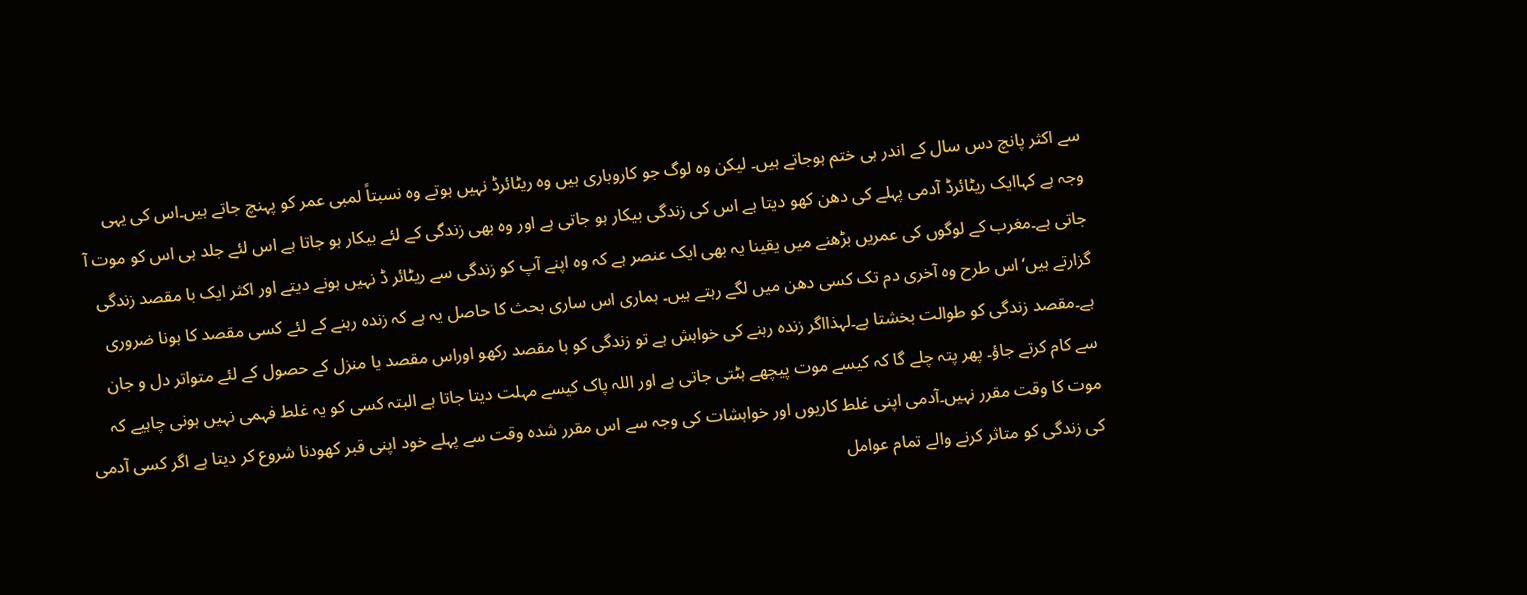سے اکثر پانچ دس سال کے اندر ہی ختم ہوجاتے ہیں۔ لیکن وہ لوگ جو کاروباری ہیں وہ ریٹائرڈ نہیں ہوتے وہ نسبتاً لمبی عمر کو پہنچ جاتے ہیں۔اس کی یہی وجہ ہے کہاایک ریٹائرڈ آدمی پہلے کی دھن کھو دیتا ہے اس کی زندگی بیکار ہو جاتی ہے اور وہ بھی زندگی کے لئے بیکار ہو جاتا ہے اس لئے جلد ہی اس کو موت آ جاتی ہے۔مغرب کے لوگوں کی عمریں بڑھنے میں یقینا یہ بھی ایک عنصر ہے کہ وہ اپنے آپ کو زندگی سے ریٹائر ڈ نہیں ہونے دیتے اور اکثر ایک با مقصد زندگی گزارتے ہیں‘اس طرح وہ آخری دم تک کسی دھن میں لگے رہتے ہیں۔ ہماری اس ساری بحث کا حاصل یہ ہے کہ زندہ رہنے کے لئے کسی مقصد کا ہونا ضروری ہے۔مقصد زندگی کو طوالت بخشتا ہے۔لہذااگر زندہ رہنے کی خواہش ہے تو زندگی کو با مقصد رکھو اوراس مقصد یا منزل کے حصول کے لئے متواتر دل و جان سے کام کرتے جاؤ۔ پھر پتہ چلے گا کہ کیسے موت پیچھے ہٹتی جاتی ہے اور اللہ پاک کیسے مہلت دیتا جاتا ہے البتہ کسی کو یہ غلط فہمی نہیں ہونی چاہیے کہ موت کا وقت مقرر نہیں۔آدمی اپنی غلط کاریوں اور خواہشات کی وجہ سے اس مقرر شدہ وقت سے پہلے خود اپنی قبر کھودنا شروع کر دیتا ہے اگر کسی آدمی کی زندگی کو متاثر کرنے والے تمام عوامل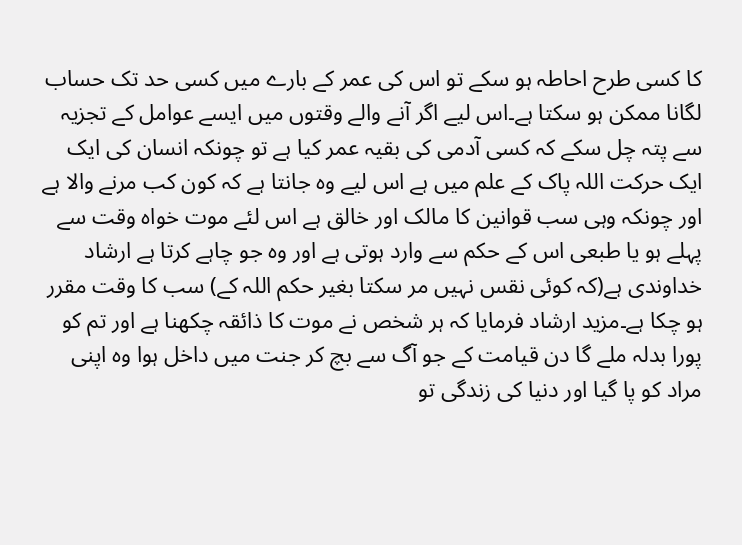کا کسی طرح احاطہ ہو سکے تو اس کی عمر کے بارے میں کسی حد تک حساب لگانا ممکن ہو سکتا ہے۔اس لیے اگر آنے والے وقتوں میں ایسے عوامل کے تجزیہ سے پتہ چل سکے کہ کسی آدمی کی بقیہ عمر کیا ہے تو چونکہ انسان کی ایک ایک حرکت اللہ پاک کے علم میں ہے اس لیے وہ جانتا ہے کہ کون کب مرنے والا ہے اور چونکہ وہی سب قوانین کا مالک اور خالق ہے اس لئے موت خواہ وقت سے پہلے ہو یا طبعی اس کے حکم سے وارد ہوتی ہے اور وہ جو چاہے کرتا ہے ارشاد خداوندی ہے(کہ کوئی نقس نہیں مر سکتا بغیر حکم اللہ کے) سب کا وقت مقرر ہو چکا ہے۔مزید ارشاد فرمایا کہ ہر شخص نے موت کا ذائقہ چکھنا ہے اور تم کو پورا بدلہ ملے گا دن قیامت کے جو آگ سے بچ کر جنت میں داخل ہوا وہ اپنی مراد کو پا گیا اور دنیا کی زندگی تو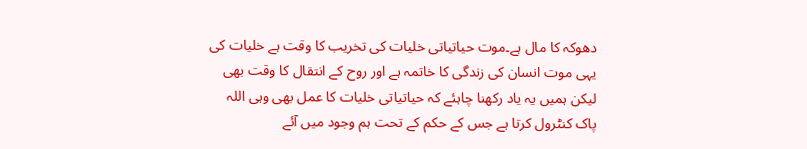دھوکہ کا مال ہے۔موت حیاتیاتی خلیات کی تخریب کا وقت ہے خلیات کی یہی موت انسان کی زندگی کا خاتمہ ہے اور روح کے انتقال کا وقت بھی لیکن ہمیں یہ یاد رکھنا چاہئے کہ حیاتیاتی خلیات کا عمل بھی وہی اللہ پاک کنٹرول کرتا ہے جس کے حکم کے تحت ہم وجود میں آئے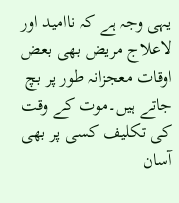یہی وجہ ہے کہ ناامید اور لاعلاج مریض بھی بعض اوقات معجزانہ طور پر بچ جاتے ہیں۔موت کے وقت کی تکلیف کسی پر بھی آسان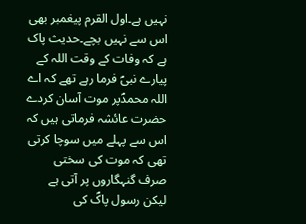نہیں ہے۔اول القرم پیغمبر بھی اس سے نہیں بچے۔حدیث پاک ہے کہ وفات کے وقت اللہ کے پیارے نبیؐ فرما رہے تھے کہ اے اللہ محمدؐپر موت آسان کردے حضرت عائشہ فرماتی ہیں کہ اس سے پہلے میں سوچا کرتی تھی کہ موت کی سختی صرف گنہگاروں پر آتی ہے لیکن رسول پاکؐ کی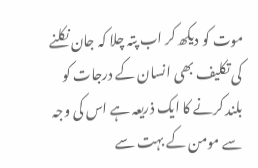موت کو دیکھ کر اب پتہ چلا کہ جان نکلنے کی تکلیف بھی انسان کے درجات کو بلند کرنے کا ایک ذریعہ ہے اس کی وجہ سے مومن کے بہت سے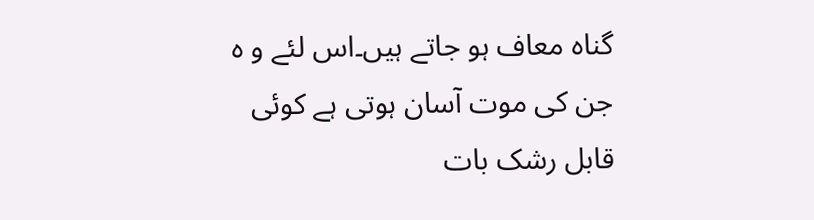گناہ معاف ہو جاتے ہیں۔اس لئے و ہ جن کی موت آسان ہوتی ہے کوئی قابل رشک بات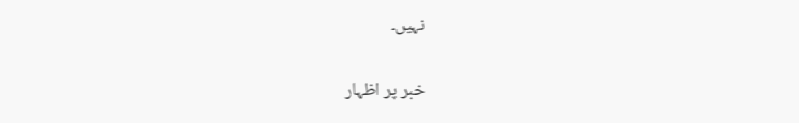نہیں۔

خبر پر اظہار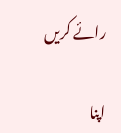رائے کریں

اپنا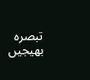تبصرہ بھیجیں